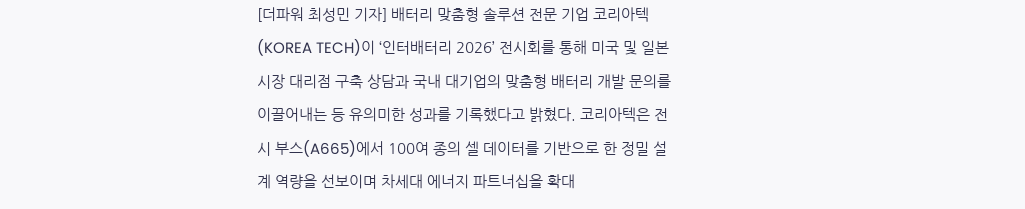[더파워 최성민 기자] 배터리 맞춤형 솔루션 전문 기업 코리아텍(KOREA TECH)이 ‘인터배터리 2026’ 전시회를 통해 미국 및 일본 시장 대리점 구축 상담과 국내 대기업의 맞춤형 배터리 개발 문의를 이끌어내는 등 유의미한 성과를 기록했다고 밝혔다. 코리아텍은 전시 부스(A665)에서 100여 종의 셀 데이터를 기반으로 한 정밀 설계 역량을 선보이며 차세대 에너지 파트너십을 확대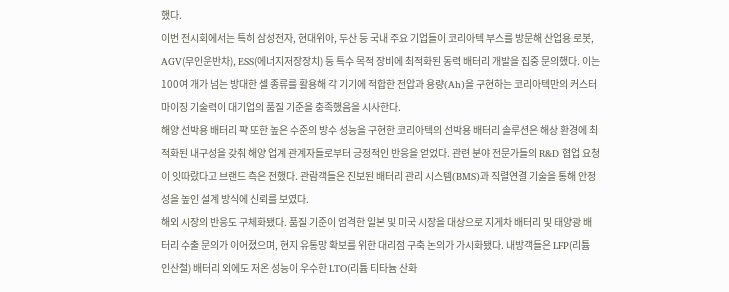했다.
이번 전시회에서는 특히 삼성전자, 현대위아, 두산 등 국내 주요 기업들이 코리아텍 부스를 방문해 산업용 로봇, AGV(무인운반차), ESS(에너지저장장치) 등 특수 목적 장비에 최적화된 동력 배터리 개발을 집중 문의했다. 이는 100여 개가 넘는 방대한 셀 종류를 활용해 각 기기에 적합한 전압과 용량(Ah)을 구현하는 코리아텍만의 커스터마이징 기술력이 대기업의 품질 기준을 충족했음을 시사한다.
해양 선박용 배터리 퍅 또한 높은 수준의 방수 성능을 구현한 코리아텍의 선박용 배터리 솔루션은 해상 환경에 최적화된 내구성을 갖춰 해양 업계 관계자들로부터 긍정적인 반응을 얻었다. 관련 분야 전문가들의 R&D 협업 요청이 잇따랐다고 브랜드 측은 전했다. 관람객들은 진보된 배터리 관리 시스템(BMS)과 직렬연결 기술을 통해 안정성을 높인 설계 방식에 신뢰를 보였다.
해외 시장의 반응도 구체화됐다. 품질 기준이 엄격한 일본 및 미국 시장을 대상으로 지게차 배터리 및 태양광 배터리 수출 문의가 이어졌으며, 현지 유통망 확보를 위한 대리점 구축 논의가 가시화됐다. 내방객들은 LFP(리튬 인산철) 배터리 외에도 저온 성능이 우수한 LTO(리튬 티타늄 산화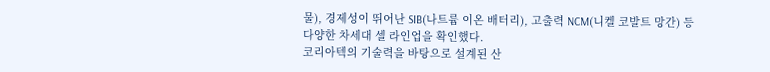물), 경제성이 뛰어난 SIB(나트륨 이온 배터리), 고출력 NCM(니켈 코발트 망간) 등 다양한 차세대 셀 라인업을 확인했다.
코리아텍의 기술력을 바탕으로 설계된 산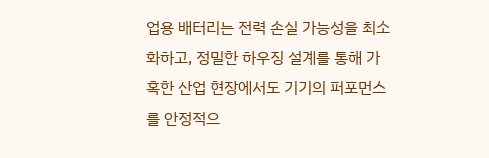업용 배터리는 전력 손실 가능성을 최소화하고, 정밀한 하우징 설계를 통해 가혹한 산업 현장에서도 기기의 퍼포먼스를 안정적으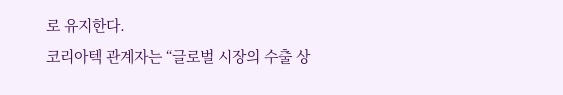로 유지한다.
코리아텍 관계자는 “글로벌 시장의 수출 상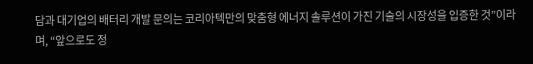담과 대기업의 배터리 개발 문의는 코리아텍만의 맞춤형 에너지 솔루션이 가진 기술의 시장성을 입증한 것”이라며, “앞으로도 정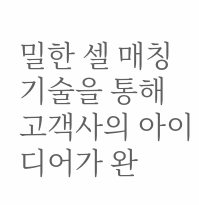밀한 셀 매칭 기술을 통해 고객사의 아이디어가 완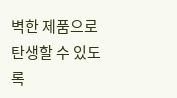벽한 제품으로 탄생할 수 있도록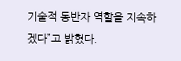기술적 동반자 역할을 지속하겠다”고 밝혔다.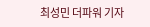최성민 더파워 기자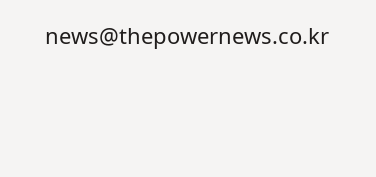news@thepowernews.co.kr